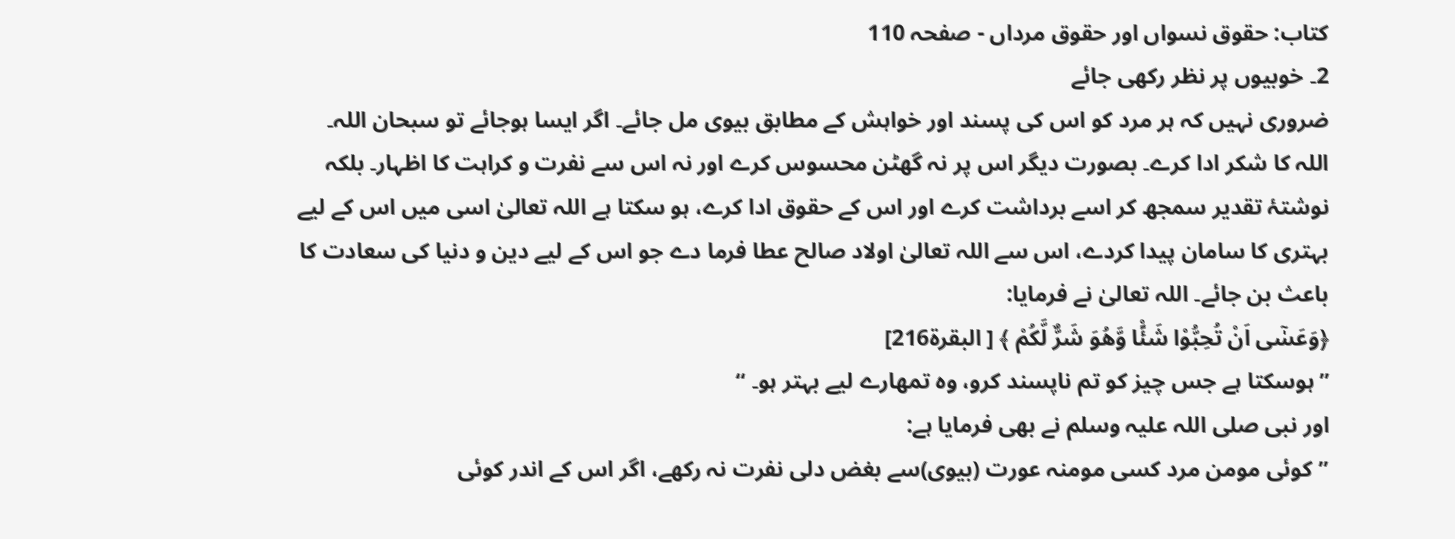کتاب: حقوق نسواں اور حقوق مرداں - صفحہ 110
2۔ خوبیوں پر نظر رکھی جائے
ضروری نہیں کہ ہر مرد کو اس کی پسند اور خواہش کے مطابق بیوی مل جائے۔ اگر ایسا ہوجائے تو سبحان اللہ۔ اللہ کا شکر ادا کرے۔ بصورت دیگر اس پر نہ گھٹن محسوس کرے اور نہ اس سے نفرت و کراہت کا اظہار۔ بلکہ نوشتۂ تقدیر سمجھ کر اسے برداشت کرے اور اس کے حقوق ادا کرے، ہو سکتا ہے اللہ تعالیٰ اسی میں اس کے لیے بہتری کا سامان پیدا کردے، اس سے اللہ تعالیٰ اولاد صالح عطا فرما دے جو اس کے لیے دین و دنیا کی سعادت کا باعث بن جائے۔ اللہ تعالیٰ نے فرمایا:
﴿وَعَسٰٓى اَنْ تُحِبُّوْا شَئًْا وَّھُوَ شَرٌّ لَّكُمْ ﴾ [ البقرۃ216]
’’ہوسکتا ہے جس چیز کو تم ناپسند کرو، وہ تمھارے لیے بہتر ہو۔ ‘‘
اور نبی صلی اللہ علیہ وسلم نے بھی فرمایا ہے:
’’کوئی مومن مرد کسی مومنہ عورت (بیوی)سے بغض دلی نفرت نہ رکھے، اگر اس کے اندر کوئی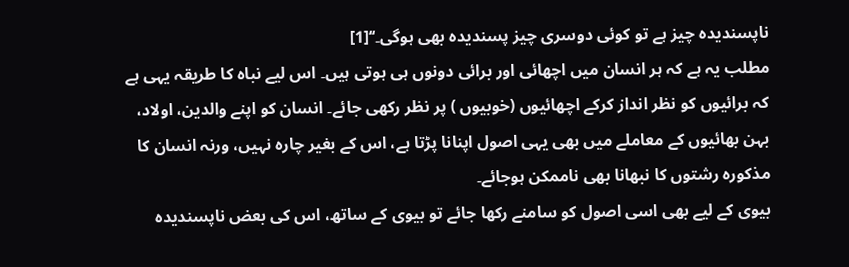ناپسندیدہ چیز ہے تو کوئی دوسری چیز پسندیدہ بھی ہوگی۔‘‘[1]
مطلب یہ ہے کہ ہر انسان میں اچھائی اور برائی دونوں ہی ہوتی ہیں۔ اس لیے نباہ کا طریقہ یہی ہے کہ برائیوں کو نظر انداز کرکے اچھائیوں (خوبیوں ) پر نظر رکھی جائے۔ انسان کو اپنے والدین، اولاد، بہن بھائیوں کے معاملے میں بھی یہی اصول اپنانا پڑتا ہے، اس کے بغیر چارہ نہیں، ورنہ انسان کا مذکورہ رشتوں کا نبھانا بھی ناممکن ہوجائے۔
بیوی کے لیے بھی اسی اصول کو سامنے رکھا جائے تو بیوی کے ساتھ، اس کی بعض ناپسندیدہ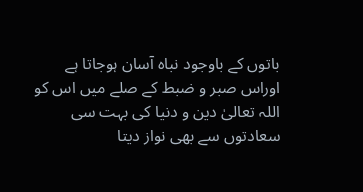باتوں کے باوجود نباہ آسان ہوجاتا ہے اوراس صبر و ضبط کے صلے میں اس کو اللہ تعالیٰ دین و دنیا کی بہت سی سعادتوں سے بھی نواز دیتا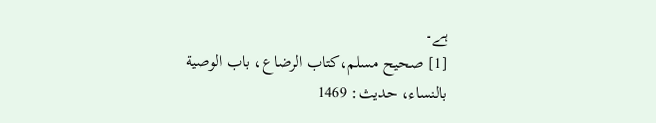ہے۔
[1] صحيح مسلم،كتاب الرضاع، باب الوصية بالنساء، حدیث: 1469